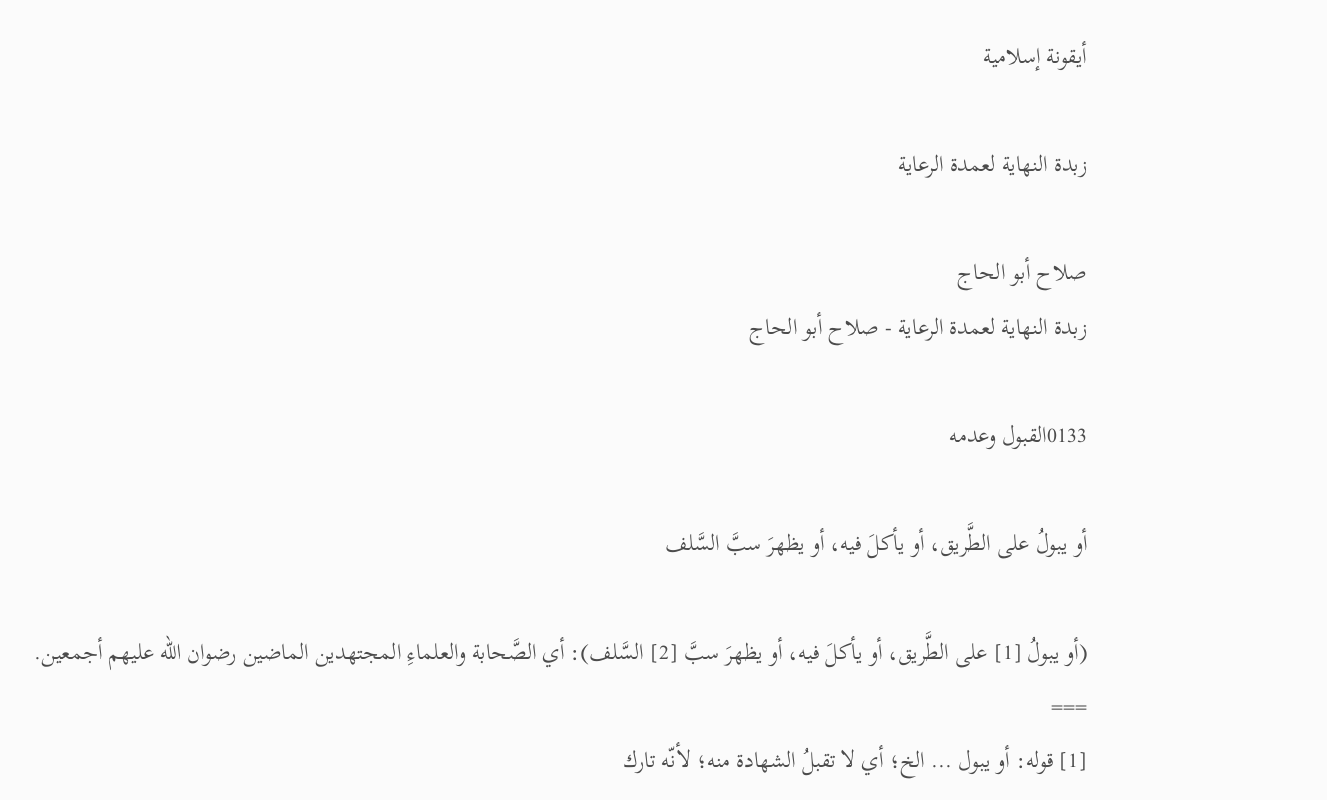أيقونة إسلامية

زبدة النهاية لعمدة الرعاية

صلاح أبو الحاج
زبدة النهاية لعمدة الرعاية - صلاح أبو الحاج

0133القبول وعدمه

أو يبولُ على الطَّريق، أو يأكلَ فيه، أو يظهرَ سبَّ السَّلف

(أو يبولُ [1] على الطَّريق، أو يأكلَ فيه، أو يظهرَ سبَّ [2] السَّلف): أي الصَّحابة والعلماءِ المجتهدين الماضين رضوان الله عليهم أجمعين.
===
[1] قوله: أو يبول ... الخ؛ أي لا تقبلُ الشهادة منه؛ لأنّه تارك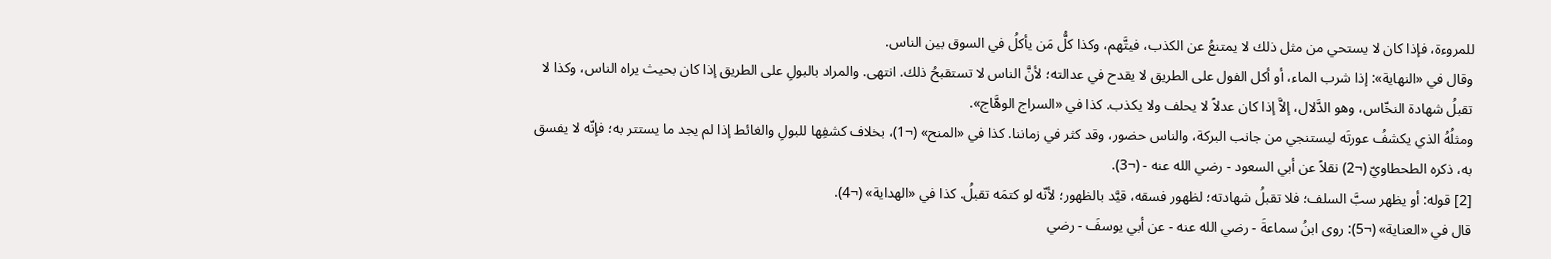للمروءة، فإذا كان لا يستحي من مثل ذلك لا يمتنعُ عن الكذب، فيتَّهم، وكذا كلُّ مَن يأكلُ في السوق بين الناس.
وقال في «النهاية»: إذا شرب الماء، أو أكل الفول على الطريق لا يقدح في عدالته؛ لأنَّ الناس لا تستقبحُ ذلك. انتهى. والمراد بالبولِ على الطريق إذا كان بحيث يراه الناس، وكذا لا تقبلُ شهادة النخّاس، وهو الدَّلال، إلاَّ إذا كان عدلاً لا يحلف ولا يكذب. كذا في «السراج الوهَّاج».
ومثلُهُ الذي يكشفُ عورتَه ليستنجي من جانب البركة، والناس حضور، وقد كثر في زماننا. كذا في «المنح» (¬1)، بخلاف كشفِها للبولِ والغائط إذا لم يجد ما يستتر به؛ فإنّه لا يفسق به، ذكره الطحطاويّ (¬2) نقلاً عن أبي السعود - رضي الله عنه - (¬3).
[2] قوله: أو يظهر سبَّ السلف؛ فلا تقبلُ شهادته؛ لظهور فسقه، قيَّد بالظهور؛ لأنّه لو كتمَه تقبلُ. كذا في «الهداية» (¬4).
قال في «العناية» (¬5): روى ابنُ سماعةَ - رضي الله عنه - عن أبي يوسفَ - رضي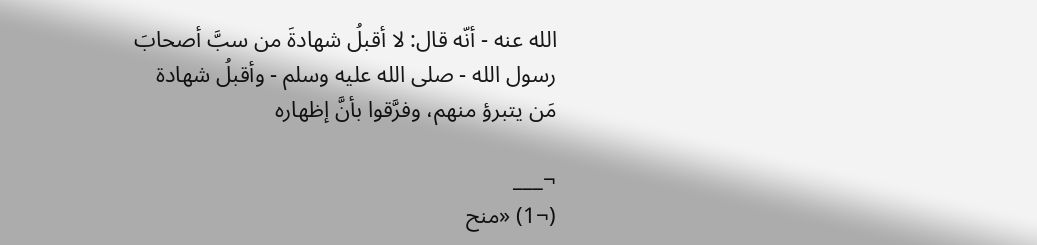الله عنه - أنّه قال: لا أقبلُ شهادةَ من سبَّ أصحابَ رسول الله - صلى الله عليه وسلم - وأقبلُ شهادة مَن يتبرؤ منهم، وفرَّقوا بأنَّ إظهاره

¬___
(¬1) «منح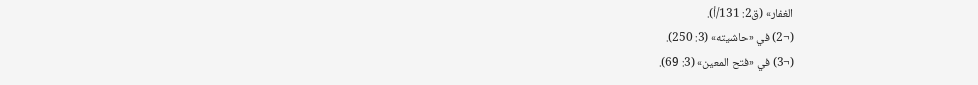الغفار» (ق2: 131/أ).
(¬2) في «حاشيته» (3: 250).
(¬3) في «فتح المعين» (3: 69).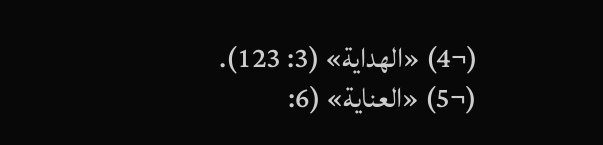(¬4) «الهداية» (3: 123).
(¬5) «العناية» (6: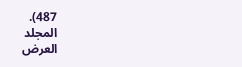487).
المجلد
العرض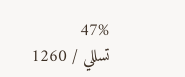47%
تسللي / 1260